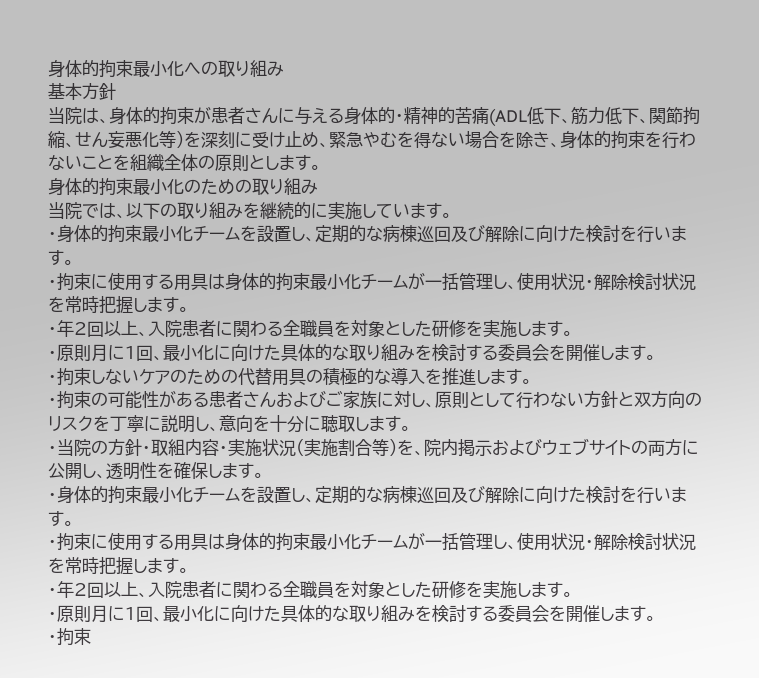身体的拘束最小化への取り組み
基本方針
当院は、身体的拘束が患者さんに与える身体的・精神的苦痛(ADL低下、筋力低下、関節拘縮、せん妄悪化等)を深刻に受け止め、緊急やむを得ない場合を除き、身体的拘束を行わないことを組織全体の原則とします。
身体的拘束最小化のための取り組み
当院では、以下の取り組みを継続的に実施しています。
・身体的拘束最小化チームを設置し、定期的な病棟巡回及び解除に向けた検討を行います。
・拘束に使用する用具は身体的拘束最小化チームが一括管理し、使用状況・解除検討状況を常時把握します。
・年2回以上、入院患者に関わる全職員を対象とした研修を実施します。
・原則月に1回、最小化に向けた具体的な取り組みを検討する委員会を開催します。
・拘束しないケアのための代替用具の積極的な導入を推進します。
・拘束の可能性がある患者さんおよびご家族に対し、原則として行わない方針と双方向のリスクを丁寧に説明し、意向を十分に聴取します。
・当院の方針・取組内容・実施状況(実施割合等)を、院内掲示およびウェブサイトの両方に公開し、透明性を確保します。
・身体的拘束最小化チームを設置し、定期的な病棟巡回及び解除に向けた検討を行います。
・拘束に使用する用具は身体的拘束最小化チームが一括管理し、使用状況・解除検討状況を常時把握します。
・年2回以上、入院患者に関わる全職員を対象とした研修を実施します。
・原則月に1回、最小化に向けた具体的な取り組みを検討する委員会を開催します。
・拘束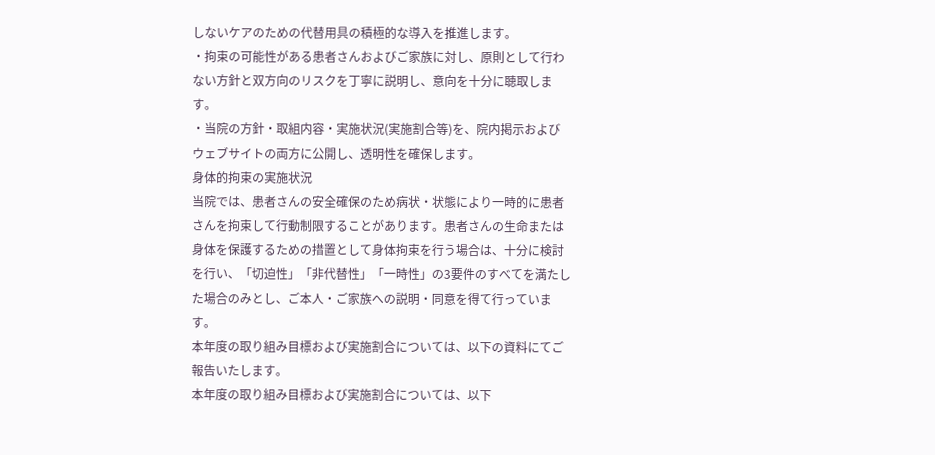しないケアのための代替用具の積極的な導入を推進します。
・拘束の可能性がある患者さんおよびご家族に対し、原則として行わない方針と双方向のリスクを丁寧に説明し、意向を十分に聴取します。
・当院の方針・取組内容・実施状況(実施割合等)を、院内掲示およびウェブサイトの両方に公開し、透明性を確保します。
身体的拘束の実施状況
当院では、患者さんの安全確保のため病状・状態により一時的に患者さんを拘束して行動制限することがあります。患者さんの生命または身体を保護するための措置として身体拘束を行う場合は、十分に検討を行い、「切迫性」「非代替性」「一時性」の3要件のすべてを満たした場合のみとし、ご本人・ご家族への説明・同意を得て行っています。
本年度の取り組み目標および実施割合については、以下の資料にてご報告いたします。
本年度の取り組み目標および実施割合については、以下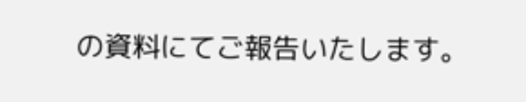の資料にてご報告いたします。